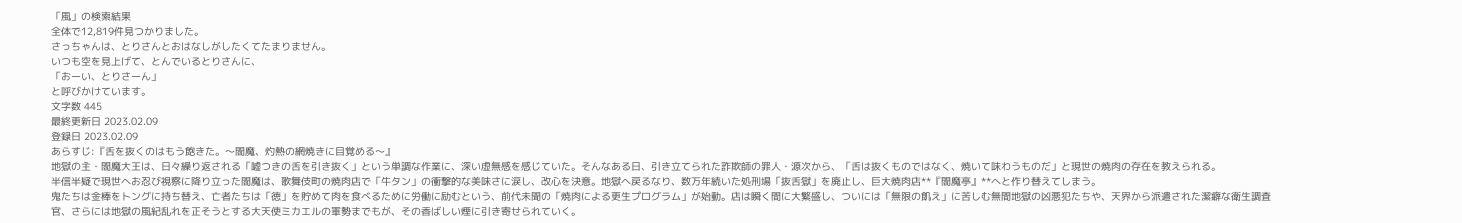「風」の検索結果
全体で12,819件見つかりました。
さっちゃんは、とりさんとおはなしがしたくてたまりません。
いつも空を見上げて、とんでいるとりさんに、
「おーい、とりさーん」
と呼びかけています。
文字数 445
最終更新日 2023.02.09
登録日 2023.02.09
あらすじ:『舌を抜くのはもう飽きた。〜閻魔、灼熱の網焼きに目覚める〜』
地獄の主・閻魔大王は、日々繰り返される「嘘つきの舌を引き抜く」という単調な作業に、深い虚無感を感じていた。そんなある日、引き立てられた詐欺師の罪人・源次から、「舌は抜くものではなく、焼いて味わうものだ」と現世の焼肉の存在を教えられる。
半信半疑で現世へお忍び視察に降り立った閻魔は、歌舞伎町の焼肉店で「牛タン」の衝撃的な美味さに涙し、改心を決意。地獄へ戻るなり、数万年続いた処刑場「抜舌獄」を廃止し、巨大焼肉店**『閻魔亭』**へと作り替えてしまう。
鬼たちは金棒をトングに持ち替え、亡者たちは「徳」を貯めて肉を食べるために労働に励むという、前代未聞の「焼肉による更生プログラム」が始動。店は瞬く間に大繁盛し、ついには「無限の飢え」に苦しむ無間地獄の凶悪犯たちや、天界から派遣された潔癖な衛生調査官、さらには地獄の風紀乱れを正そうとする大天使ミカエルの軍勢までもが、その香ばしい煙に引き寄せられていく。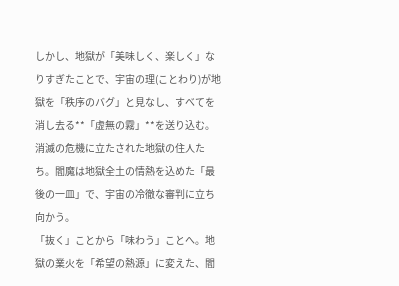しかし、地獄が「美味しく、楽しく」なりすぎたことで、宇宙の理(ことわり)が地獄を「秩序のバグ」と見なし、すべてを消し去る**「虚無の霧」**を送り込む。消滅の危機に立たされた地獄の住人たち。閻魔は地獄全土の情熱を込めた「最後の一皿」で、宇宙の冷徹な審判に立ち向かう。
「抜く」ことから「味わう」ことへ。地獄の業火を「希望の熱源」に変えた、閻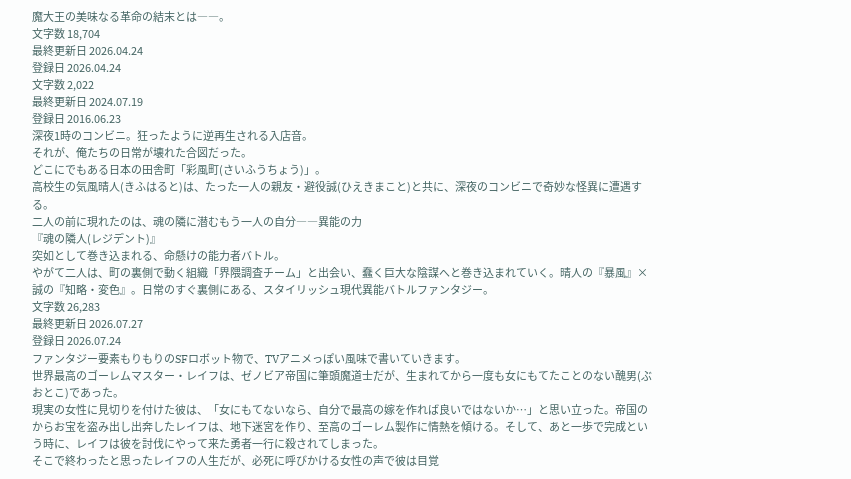魔大王の美味なる革命の結末とは――。
文字数 18,704
最終更新日 2026.04.24
登録日 2026.04.24
文字数 2,022
最終更新日 2024.07.19
登録日 2016.06.23
深夜1時のコンビニ。狂ったように逆再生される入店音。
それが、俺たちの日常が壊れた合図だった。
どこにでもある日本の田舎町「彩風町(さいふうちょう)」。
高校生の気風晴人(きふはると)は、たった一人の親友・避役誠(ひえきまこと)と共に、深夜のコンビニで奇妙な怪異に遭遇する。
二人の前に現れたのは、魂の隣に潜むもう一人の自分――異能の力
『魂の隣人(レジデント)』
突如として巻き込まれる、命懸けの能力者バトル。
やがて二人は、町の裏側で動く組織「界隈調査チーム」と出会い、蠢く巨大な陰謀へと巻き込まれていく。晴人の『暴風』× 誠の『知略・変色』。日常のすぐ裏側にある、スタイリッシュ現代異能バトルファンタジー。
文字数 26,283
最終更新日 2026.07.27
登録日 2026.07.24
ファンタジー要素もりもりのSFロボット物で、TVアニメっぽい風味で書いていきます。
世界最高のゴーレムマスター・レイフは、ゼノビア帝国に筆頭魔道士だが、生まれてから一度も女にもてたことのない醜男(ぶおとこ)であった。
現実の女性に見切りを付けた彼は、「女にもてないなら、自分で最高の嫁を作れば良いではないか…」と思い立った。帝国のからお宝を盗み出し出奔したレイフは、地下迷宮を作り、至高のゴーレム製作に情熱を傾ける。そして、あと一歩で完成という時に、レイフは彼を討伐にやって来た勇者一行に殺されてしまった。
そこで終わったと思ったレイフの人生だが、必死に呼びかける女性の声で彼は目覚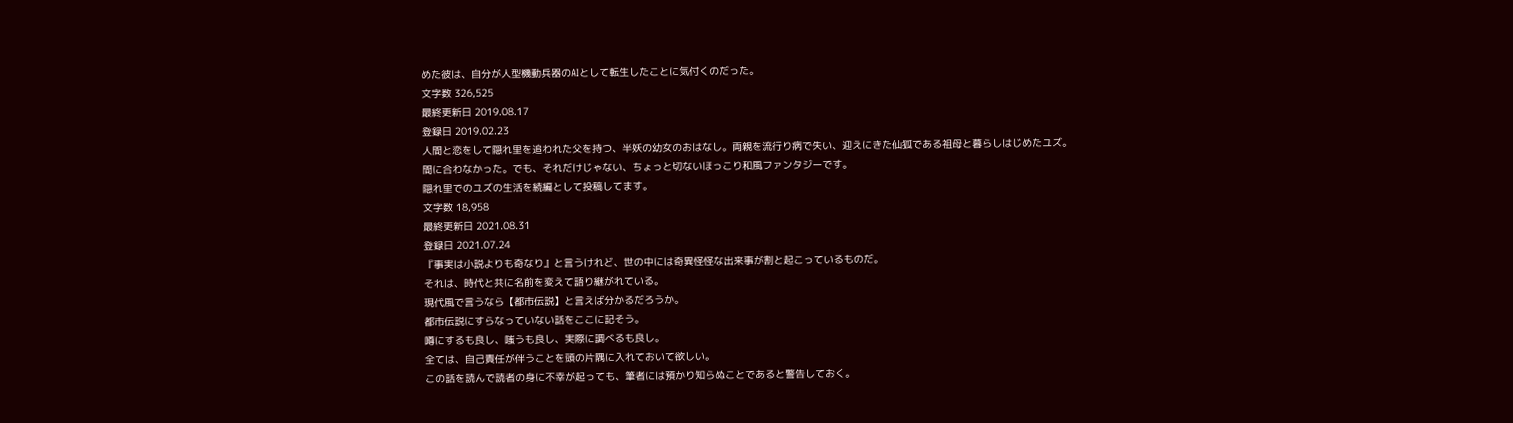めた彼は、自分が人型機動兵器のAIとして転生したことに気付くのだった。
文字数 326,525
最終更新日 2019.08.17
登録日 2019.02.23
人間と恋をして隠れ里を追われた父を持つ、半妖の幼女のおはなし。両親を流行り病で失い、迎えにきた仙狐である祖母と暮らしはじめたユズ。
間に合わなかった。でも、それだけじゃない、ちょっと切ないほっこり和風ファンタジーです。
隠れ里でのユズの生活を続編として投稿してます。
文字数 18,958
最終更新日 2021.08.31
登録日 2021.07.24
『事実は小説よりも奇なり』と言うけれど、世の中には奇異怪怪な出来事が割と起こっているものだ。
それは、時代と共に名前を変えて語り継がれている。
現代風で言うなら【都市伝説】と言えば分かるだろうか。
都市伝説にすらなっていない話をここに記そう。
噂にするも良し、嗤うも良し、実際に調べるも良し。
全ては、自己責任が伴うことを頭の片隅に入れておいて欲しい。
この話を読んで読者の身に不幸が起っても、筆者には預かり知らぬことであると警告しておく。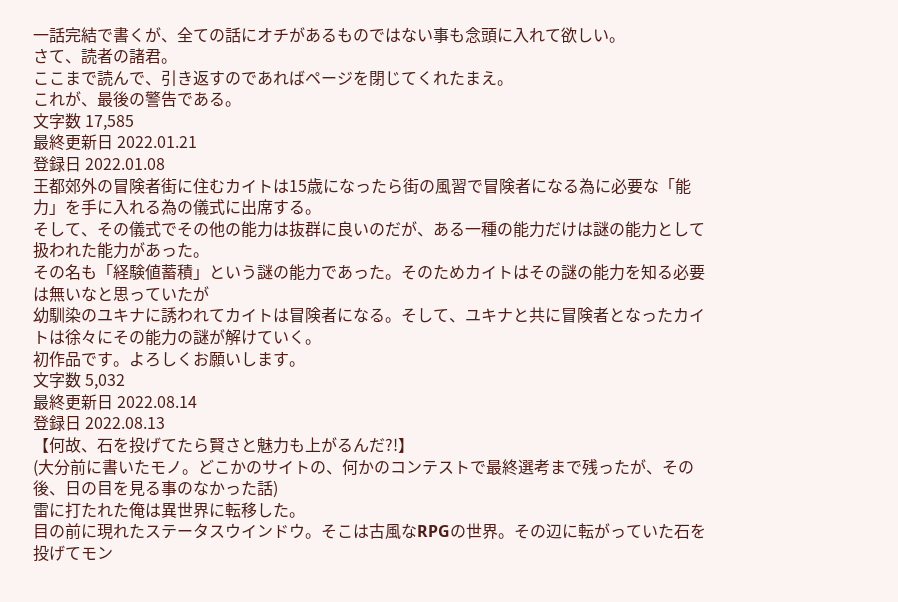一話完結で書くが、全ての話にオチがあるものではない事も念頭に入れて欲しい。
さて、読者の諸君。
ここまで読んで、引き返すのであればページを閉じてくれたまえ。
これが、最後の警告である。
文字数 17,585
最終更新日 2022.01.21
登録日 2022.01.08
王都郊外の冒険者街に住むカイトは15歳になったら街の風習で冒険者になる為に必要な「能力」を手に入れる為の儀式に出席する。
そして、その儀式でその他の能力は抜群に良いのだが、ある一種の能力だけは謎の能力として扱われた能力があった。
その名も「経験値蓄積」という謎の能力であった。そのためカイトはその謎の能力を知る必要は無いなと思っていたが
幼馴染のユキナに誘われてカイトは冒険者になる。そして、ユキナと共に冒険者となったカイトは徐々にその能力の謎が解けていく。
初作品です。よろしくお願いします。
文字数 5,032
最終更新日 2022.08.14
登録日 2022.08.13
【何故、石を投げてたら賢さと魅力も上がるんだ?!】
(大分前に書いたモノ。どこかのサイトの、何かのコンテストで最終選考まで残ったが、その後、日の目を見る事のなかった話)
雷に打たれた俺は異世界に転移した。
目の前に現れたステータスウインドウ。そこは古風なRPGの世界。その辺に転がっていた石を投げてモン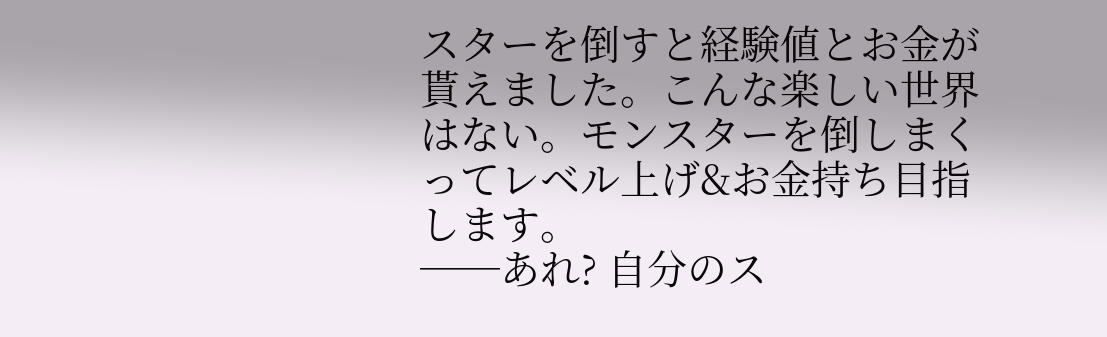スターを倒すと経験値とお金が貰えました。こんな楽しい世界はない。モンスターを倒しまくってレベル上げ&お金持ち目指します。
──あれ? 自分のス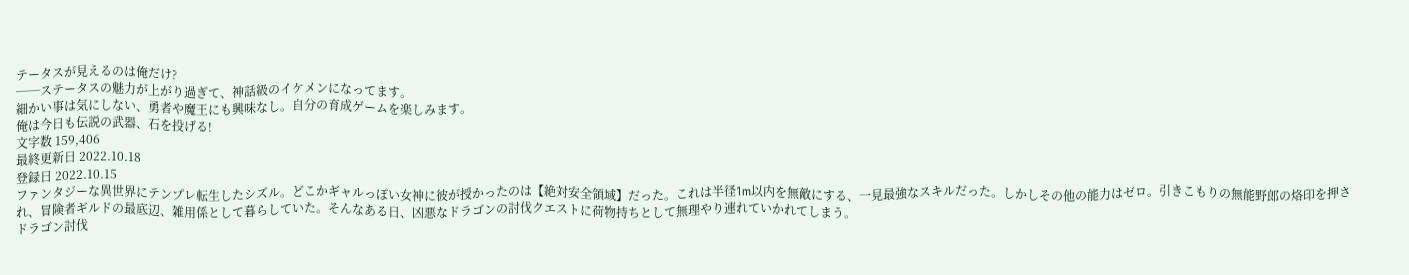テータスが見えるのは俺だけ?
──ステータスの魅力が上がり過ぎて、神話級のイケメンになってます。
細かい事は気にしない、勇者や魔王にも興味なし。自分の育成ゲームを楽しみます。
俺は今日も伝説の武器、石を投げる!
文字数 159,406
最終更新日 2022.10.18
登録日 2022.10.15
ファンタジーな異世界にテンプレ転生したシズル。どこかギャルっぽい女神に彼が授かったのは【絶対安全領域】だった。これは半径1m以内を無敵にする、一見最強なスキルだった。しかしその他の能力はゼロ。引きこもりの無能野郎の烙印を押され、冒険者ギルドの最底辺、雑用係として暮らしていた。そんなある日、凶悪なドラゴンの討伐クエストに荷物持ちとして無理やり連れていかれてしまう。
ドラゴン討伐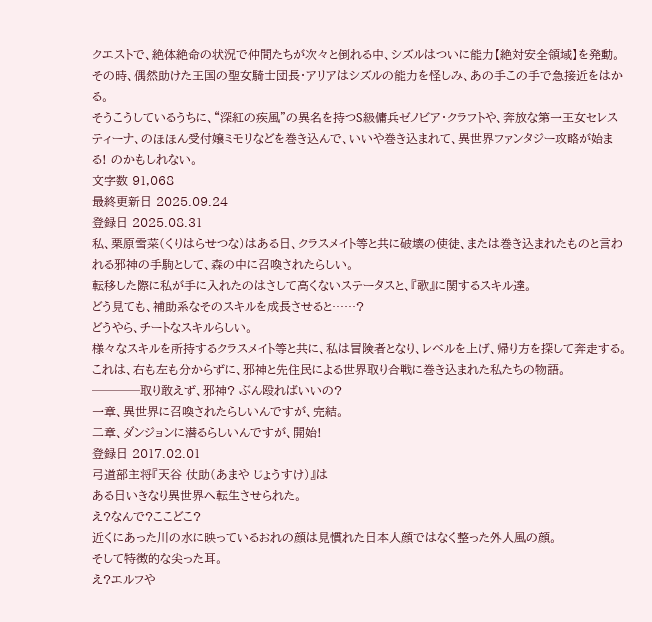クエストで、絶体絶命の状況で仲間たちが次々と倒れる中、シズルはついに能力【絶対安全領域】を発動。その時、偶然助けた王国の聖女騎士団長・アリアはシズルの能力を怪しみ、あの手この手で急接近をはかる。
そうこうしているうちに、“深紅の疾風”の異名を持つS級傭兵ゼノビア・クラフトや、奔放な第一王女セレスティーナ、のほほん受付嬢ミモリなどを巻き込んで、いいや巻き込まれて、異世界ファンタジー攻略が始まる! のかもしれない。
文字数 91,068
最終更新日 2025.09.24
登録日 2025.08.31
私、栗原雪菜(くりはらせつな)はある日、クラスメイト等と共に破壊の使徒、または巻き込まれたものと言われる邪神の手駒として、森の中に召喚されたらしい。
転移した際に私が手に入れたのはさして高くないステータスと、『歌』に関するスキル達。
どう見ても、補助系なそのスキルを成長させると……?
どうやら、チートなスキルらしい。
様々なスキルを所持するクラスメイト等と共に、私は冒険者となり、レベルを上げ、帰り方を探して奔走する。
これは、右も左も分からずに、邪神と先住民による世界取り合戦に巻き込まれた私たちの物語。
────取り敢えず、邪神? ぶん殴ればいいの?
一章、異世界に召喚されたらしいんですが、完結。
二章、ダンジョンに潜るらしいんですが、開始!
登録日 2017.02.01
弓道部主将『天谷 仗助(あまや じょうすけ)』は
ある日いきなり異世界へ転生させられた。
え?なんで?ここどこ?
近くにあった川の水に映っているおれの顔は見慣れた日本人顔ではなく整った外人風の顔。
そして特徴的な尖った耳。
え?エルフや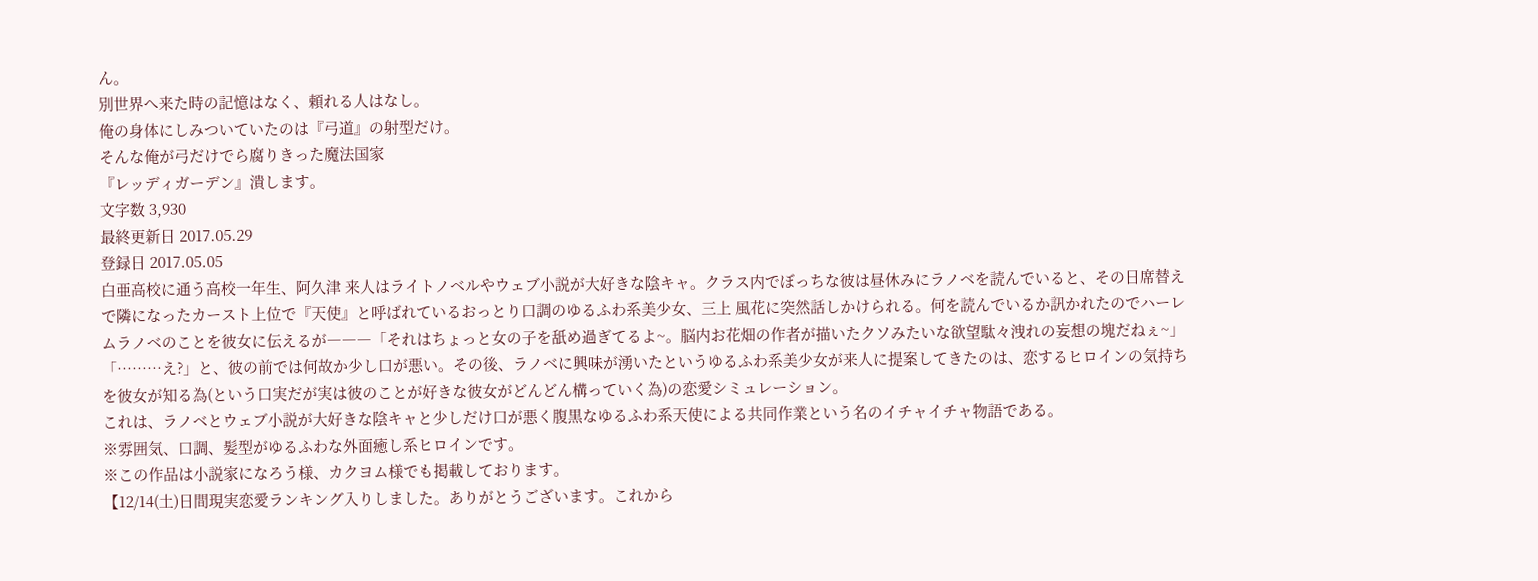ん。
別世界へ来た時の記憶はなく、頼れる人はなし。
俺の身体にしみついていたのは『弓道』の射型だけ。
そんな俺が弓だけでら腐りきった魔法国家
『レッディガーデン』潰します。
文字数 3,930
最終更新日 2017.05.29
登録日 2017.05.05
白亜高校に通う高校一年生、阿久津 来人はライトノベルやウェブ小説が大好きな陰キャ。クラス内でぼっちな彼は昼休みにラノベを読んでいると、その日席替えで隣になったカースト上位で『天使』と呼ばれているおっとり口調のゆるふわ系美少女、三上 風花に突然話しかけられる。何を読んでいるか訊かれたのでハーレムラノベのことを彼女に伝えるが―――「それはちょっと女の子を舐め過ぎてるよ~。脳内お花畑の作者が描いたクソみたいな欲望駄々洩れの妄想の塊だねぇ~」「………え?」と、彼の前では何故か少し口が悪い。その後、ラノベに興味が湧いたというゆるふわ系美少女が来人に提案してきたのは、恋するヒロインの気持ちを彼女が知る為(という口実だが実は彼のことが好きな彼女がどんどん構っていく為)の恋愛シミュレーション。
これは、ラノベとウェブ小説が大好きな陰キャと少しだけ口が悪く腹黒なゆるふわ系天使による共同作業という名のイチャイチャ物語である。
※雰囲気、口調、髪型がゆるふわな外面癒し系ヒロインです。
※この作品は小説家になろう様、カクヨム様でも掲載しております。
【12/14(土)日間現実恋愛ランキング入りしました。ありがとうございます。これから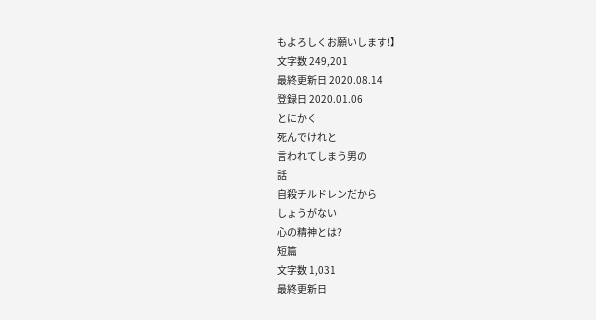もよろしくお願いします!】
文字数 249,201
最終更新日 2020.08.14
登録日 2020.01.06
とにかく
死んでけれと
言われてしまう男の
話
自殺チルドレンだから
しょうがない
心の精神とは?
短篇
文字数 1,031
最終更新日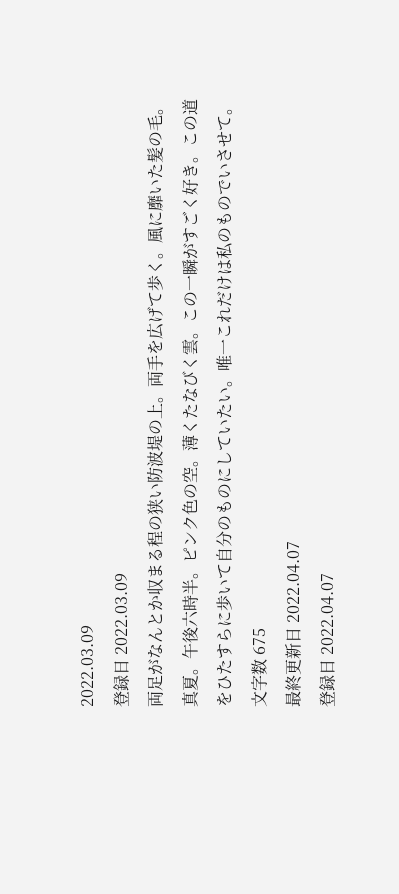2022.03.09
登録日 2022.03.09
両足がなんとか収まる程の狭い防波堤の上。両手を広げて歩く。風に靡いた髪の毛。真夏。午後六時半。ピンク色の空。薄くたなびく雲。この一瞬がすごく好き。この道をひたすらに歩いて自分のものにしていたい。唯一これだけは私のものでいさせて。
文字数 675
最終更新日 2022.04.07
登録日 2022.04.07